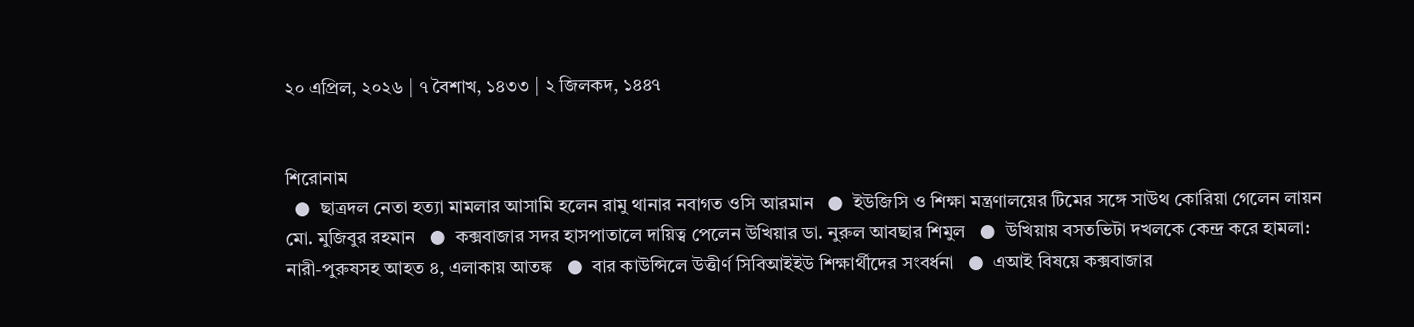২০ এপ্রিল, ২০২৬ | ৭ বৈশাখ, ১৪৩৩ | ২ জিলকদ, ১৪৪৭


শিরোনাম
  ●  ছাত্রদল নেতা হত্যা মামলার আসামি হলেন রামু থানার নবাগত ওসি আরমান   ●  ইউজিসি ও শিক্ষা মন্ত্রণালয়ের টিমের সঙ্গে সাউথ কোরিয়া গেলেন লায়ন মো. মুজিবুর রহমান   ●  কক্সবাজার সদর হাসপাতালে দায়িত্ব পেলেন উখিয়ার ডা. নুরুল আবছার শিমুল   ●  উখিয়ায় বসতভিটা দখলকে কেন্দ্র করে হামলা: নারী-পুরুষসহ আহত ৪, এলাকায় আতঙ্ক   ●  বার কাউন্সিলে উত্তীর্ণ সিবিআইইউ শিক্ষার্থীদের সংবর্ধনা   ●  এআই বিষয়ে কক্সবাজার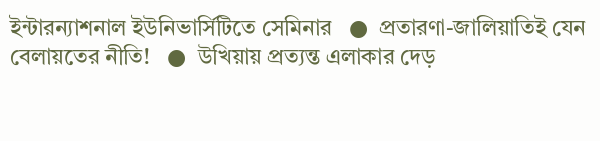ইন্টারন্যাশনাল ইউনিভার্সিটিতে সেমিনার   ●  প্রতারণা-জালিয়াতিই যেন বেলায়তের নীতি!   ●  উখিয়ায় প্রত্যন্ত এলাকার দেড়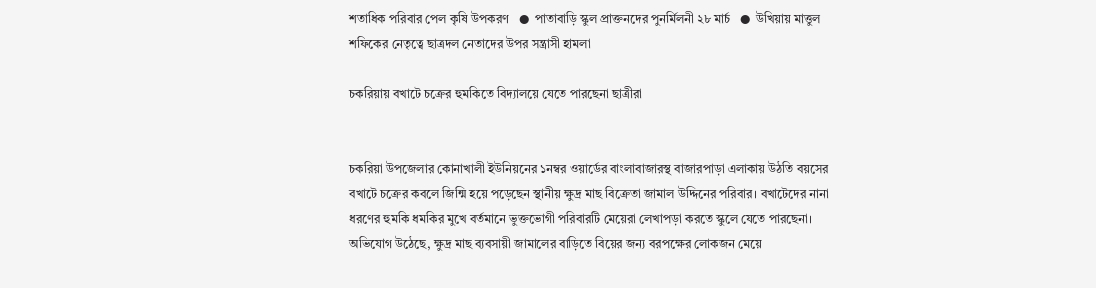শতাধিক পরিবার পেল কৃষি উপকরণ   ●  পাতাবাড়ি স্কুল প্রাক্তনদের পুনর্মিলনী ২৮ মার্চ   ●  উখিয়ায় মাত্তুল শফিকের নেতৃত্বে ছাত্রদল নেতাদের উপর সন্ত্রাসী হামলা

চকরিয়ায় বখাটে চক্রের হুমকিতে বিদ্যালয়ে যেতে পারছেনা ছাত্রীরা


চকরিয়া উপজেলার কোনাখালী ইউনিয়নের ১নম্বর ওয়ার্ডের বাংলাবাজারস্থ বাজারপাড়া এলাকায় উঠতি বয়সের বখাটে চক্রের কবলে জিন্মি হয়ে পড়েছেন স্থানীয় ক্ষুদ্র মাছ বিক্রেতা জামাল উদ্দিনের পরিবার। বখাটেদের নানা ধরণের হুমকি ধমকির মুখে বর্তমানে ভুক্তভোগী পরিবারটি মেয়েরা লেখাপড়া করতে স্কুলে যেতে পারছেনা।
অভিযোগ উঠেছে, ক্ষুদ্র মাছ ব্যবসায়ী জামালের বাড়িতে বিয়ের জন্য বরপক্ষের লোকজন মেয়ে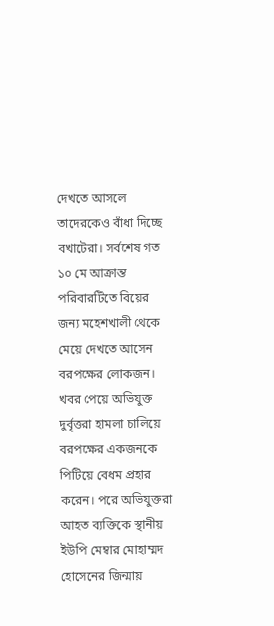দেখতে আসলে তাদেরকেও বাঁধা দিচ্ছে বখাটেরা। সর্বশেষ গত ১০ মে আক্রান্ত পরিবারটিতে বিয়ের জন্য মহেশখালী থেকে মেয়ে দেখতে আসেন বরপক্ষের লোকজন। খবর পেয়ে অভিযুক্ত দুর্বৃত্তরা হামলা চালিয়ে বরপক্ষের একজনকে পিটিয়ে বেধম প্রহার করেন। পরে অভিযুক্তরা আহত ব্যক্তিকে স্থানীয় ইউপি মেম্বার মোহাম্মদ হোসেনের জিন্মায়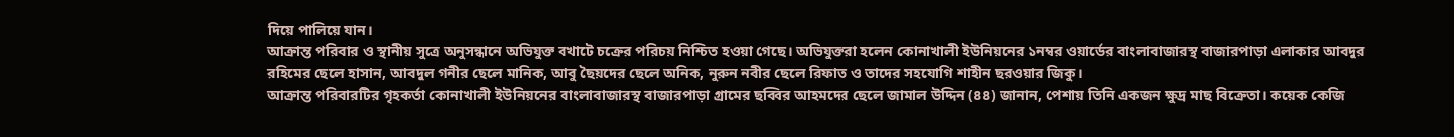দিয়ে পালিয়ে যান।
আক্রান্ত পরিবার ও স্থানীয় সুত্রে অনুসন্ধানে অভিযুক্ত বখাটে চক্রের পরিচয় নিশ্চিত হওয়া গেছে। অভিযুক্তরা হলেন কোনাখালী ইউনিয়নের ১নম্বর ওয়ার্ডের বাংলাবাজারস্থ বাজারপাড়া এলাকার আবদুর রহিমের ছেলে হাসান, আবদুল গনীর ছেলে মানিক, আবু ছৈয়দের ছেলে অনিক, নুরুন নবীর ছেলে রিফাত ও তাদের সহযোগি শাহীন ছরওয়ার জিকু।
আক্রান্ত পরিবারটির গৃহকর্তা কোনাখালী ইউনিয়নের বাংলাবাজারস্থ বাজারপাড়া গ্রামের ছব্বির আহমদের ছেলে জামাল উদ্দিন (৪৪) জানান, পেশায় তিনি একজন ক্ষুদ্র মাছ বিক্রেতা। কয়েক কেজি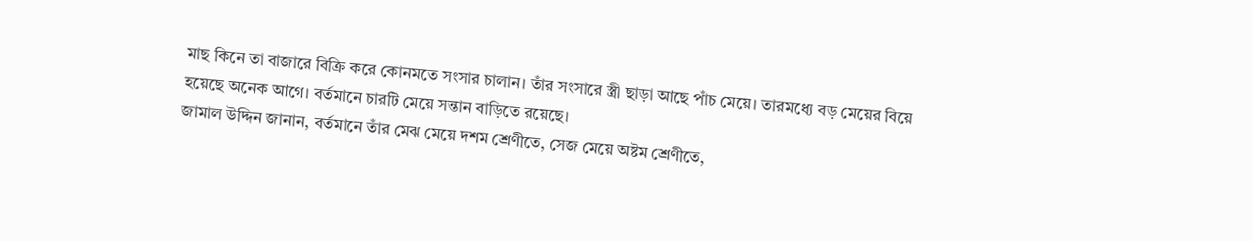মাছ কিনে তা বাজারে বিক্রি করে কোনমতে সংসার চালান। তাঁর সংসারে স্ত্রী ছাড়া আছে পাঁচ মেয়ে। তারমধ্যে বড় মেয়ের বিয়ে হয়েছে অনেক আগে। বর্তমানে চারটি মেয়ে সন্তান বাড়িতে রয়েছে।
জামাল উদ্দিন জানান, বর্তমানে তাঁর মেঝ মেয়ে দশম শ্রেণীতে, সেজ মেয়ে অষ্টম শ্রেণীতে,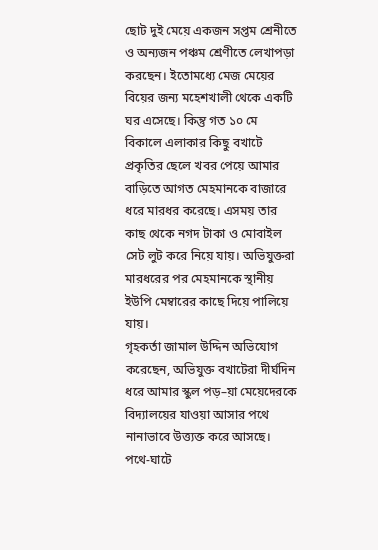ছোট দুই মেয়ে একজন সপ্তম শ্রেনীতে ও অন্যজন পঞ্চম শ্রেণীতে লেখাপড়া করছেন। ইতোমধ্যে মেজ মেয়ের বিয়ের জন্য মহেশখালী থেকে একটি ঘর এসেছে। কিন্তু গত ১০ মে বিকালে এলাকার কিছু বখাটে প্রকৃতির ছেলে খবর পেয়ে আমার বাড়িতে আগত মেহমানকে বাজারে ধরে মারধর করেছে। এসময় তার কাছ থেকে নগদ টাকা ও মোবাইল সেট লুট করে নিয়ে যায়। অভিযুক্তরা মারধরের পর মেহমানকে স্থানীয় ইউপি মেম্বারের কাছে দিয়ে পালিয়ে যায়।
গৃহকর্তা জামাল উদ্দিন অভিযোগ করেছেন, অভিযুক্ত বখাটেরা দীর্ঘদিন ধরে আমার স্কুল পড়–য়া মেয়েদেরকে বিদ্যালয়ের যাওয়া আসার পথে নানাভাবে উত্ত্যক্ত করে আসছে। পথে-ঘাটে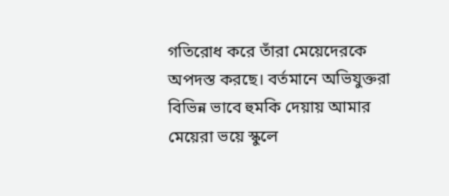গতিরোধ করে তাঁরা মেয়েদেরকে অপদস্ত করছে। বর্তমানে অভিযুক্তরা বিভিন্ন ভাবে হুমকি দেয়ায় আমার মেয়েরা ভয়ে স্কুলে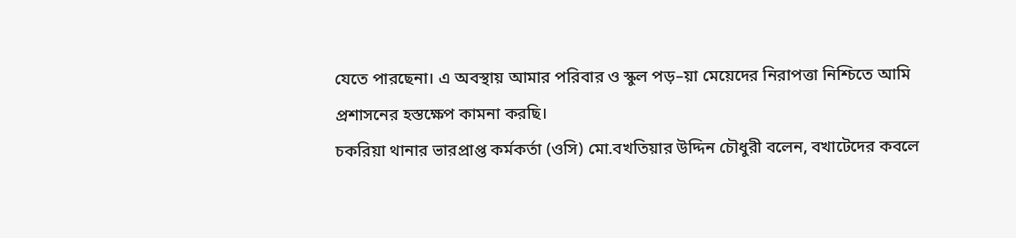যেতে পারছেনা। এ অবস্থায় আমার পরিবার ও স্কুল পড়–য়া মেয়েদের নিরাপত্তা নিশ্চিতে আমি প্রশাসনের হস্তক্ষেপ কামনা করছি।
চকরিয়া থানার ভারপ্রাপ্ত কর্মকর্তা (ওসি) মো.বখতিয়ার উদ্দিন চৌধুরী বলেন, বখাটেদের কবলে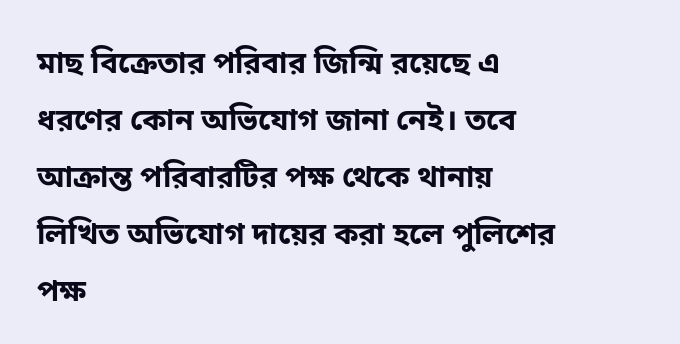মাছ বিক্রেতার পরিবার জিন্মি রয়েছে এ ধরণের কোন অভিযোগ জানা নেই। তবে আক্রান্ত পরিবারটির পক্ষ থেকে থানায় লিখিত অভিযোগ দায়ের করা হলে পুলিশের পক্ষ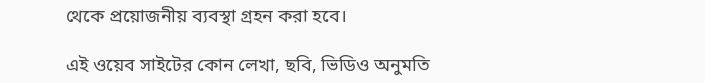থেকে প্রয়োজনীয় ব্যবস্থা গ্রহন করা হবে।

এই ওয়েব সাইটের কোন লেখা, ছবি, ভিডিও অনুমতি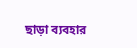ছাড়া ব্যবহার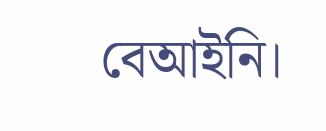বেআইনি।